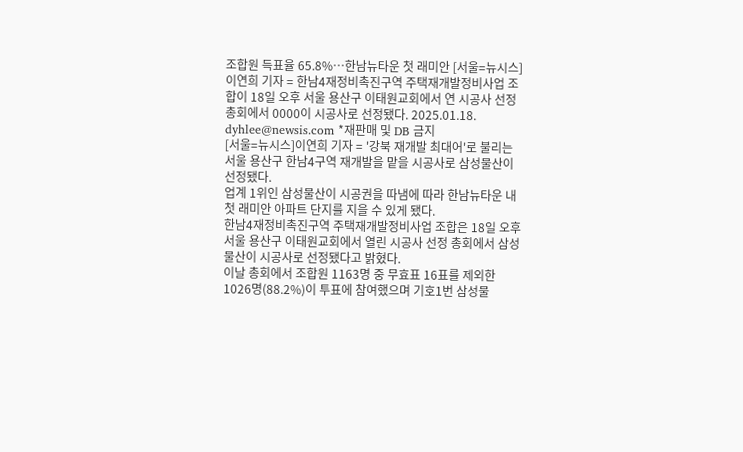조합원 득표율 65.8%…한남뉴타운 첫 래미안 [서울=뉴시스] 이연희 기자 = 한남4재정비촉진구역 주택재개발정비사업 조합이 18일 오후 서울 용산구 이태원교회에서 연 시공사 선정 총회에서 0000이 시공사로 선정됐다. 2025.01.18. dyhlee@newsis.com *재판매 및 DB 금지
[서울=뉴시스]이연희 기자 = '강북 재개발 최대어'로 불리는 서울 용산구 한남4구역 재개발을 맡을 시공사로 삼성물산이 선정됐다.
업계 1위인 삼성물산이 시공권을 따냄에 따라 한남뉴타운 내 첫 래미안 아파트 단지를 지을 수 있게 됐다.
한남4재정비촉진구역 주택재개발정비사업 조합은 18일 오후 서울 용산구 이태원교회에서 열린 시공사 선정 총회에서 삼성물산이 시공사로 선정됐다고 밝혔다.
이날 총회에서 조합원 1163명 중 무효표 16표를 제외한 1026명(88.2%)이 투표에 참여했으며 기호1번 삼성물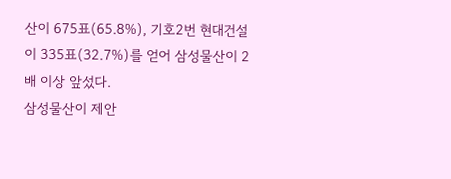산이 675표(65.8%), 기호2번 현대건설이 335표(32.7%)를 얻어 삼성물산이 2배 이상 앞섰다.
삼성물산이 제안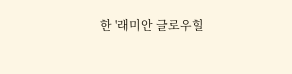한 '래미안 글로우힐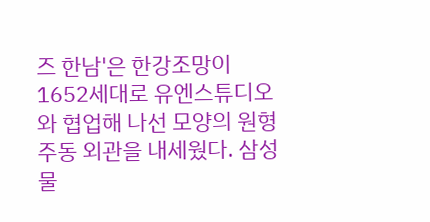즈 한남'은 한강조망이 1652세대로 유엔스튜디오와 협업해 나선 모양의 원형 주동 외관을 내세웠다. 삼성물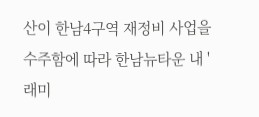산이 한남4구역 재정비 사업을 수주함에 따라 한남뉴타운 내 '래미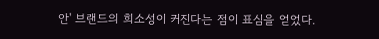안' 브랜드의 희소성이 커진다는 점이 표심을 얻었다.